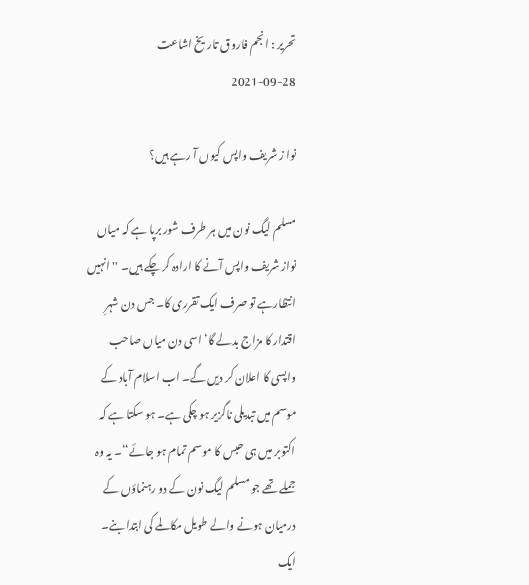تحریر : انجم فاروق تاریخ اشاعت     28-09-2021

نوا ز شریف واپس کیوں آ رہے ہیں؟

مسلم لیگ نون میں ہر طرف شور برپا ہے کہ میاں نواز شریف واپس آنے کا ارادہ کر چکے ہیں۔ ''انہیں انتظارہے تو صرف ایک تقرری کا۔ جس دن شہرِ اقتدار کا مزاج بدلے گا‘ اسی دن میاں صاحب واپسی کا اعلان کر دیں گے۔ اب اسلام آباد کے موسم میں تبدیلی ناگزیر ہو چکی ہے۔ ہو سکتا ہے کہ اکتوبر میں ہی حبس کا موسم تمام ہو جائے‘‘۔ یہ وہ جملے تھے جو مسلم لیگ نون کے دو رہنماؤں کے درمیان ہونے والے طویل مکالمے کی ابتدا بنے۔ ایک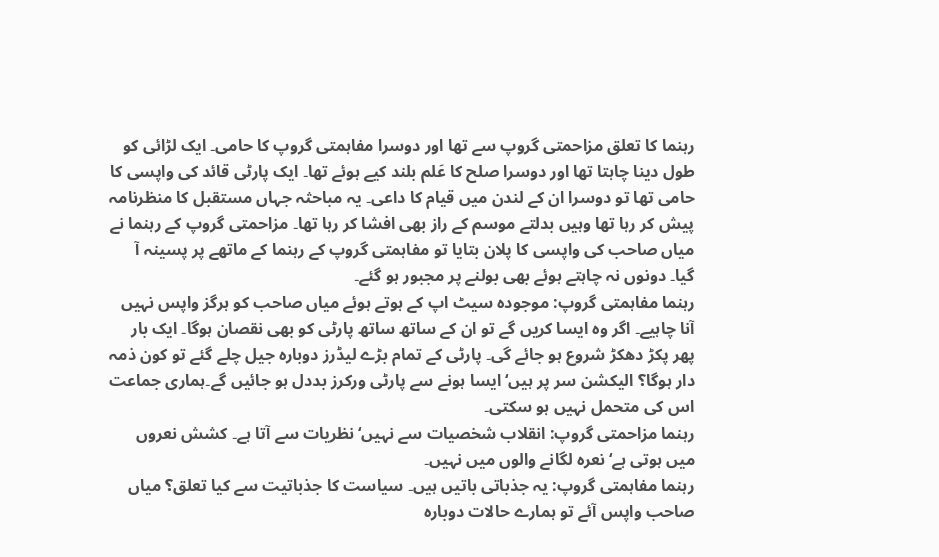رہنما کا تعلق مزاحمتی گروپ سے تھا اور دوسرا مفاہمتی گروپ کا حامی۔ ایک لڑائی کو طول دینا چاہتا تھا اور دوسرا صلح کا عَلم بلند کیے ہوئے تھا۔ ایک پارٹی قائد کی واپسی کا حامی تھا تو دوسرا ان کے لندن میں قیام کا داعی۔ یہ مباحثہ جہاں مستقبل کا منظرنامہ پیش کر رہا تھا وہیں بدلتے موسم کے راز بھی افشا کر رہا تھا۔ مزاحمتی گروپ کے رہنما نے میاں صاحب کی واپسی کا پلان بتایا تو مفاہمتی گروپ کے رہنما کے ماتھے پر پسینہ آ گیا۔ دونوں نہ چاہتے ہوئے بھی بولنے پر مجبور ہو گئے۔
رہنما مفاہمتی گروپ: موجودہ سیٹ اپ کے ہوتے ہوئے میاں صاحب کو ہرگز واپس نہیں آنا چاہیے۔ اگر وہ ایسا کریں گے تو ان کے ساتھ ساتھ پارٹی کو بھی نقصان ہوگا۔ ایک بار پھر پکڑ دھکڑ شروع ہو جائے گی۔ پارٹی کے تمام بڑے لیڈرز دوبارہ جیل چلے گئے تو کون ذمہ دار ہوگا؟ الیکشن سر پر ہیں‘ ایسا ہونے سے پارٹی ورکرز بددل ہو جائیں گے۔ہماری جماعت اس کی متحمل نہیں ہو سکتی۔
رہنما مزاحمتی گروپ: انقلاب شخصیات سے نہیں‘ نظریات سے آتا ہے۔ کشش نعروں میں ہوتی ہے‘ نعرہ لگانے والوں میں نہیں۔
رہنما مفاہمتی گروپ: یہ جذباتی باتیں ہیں۔ سیاست کا جذباتیت سے کیا تعلق؟ میاں صاحب واپس آئے تو ہمارے حالات دوبارہ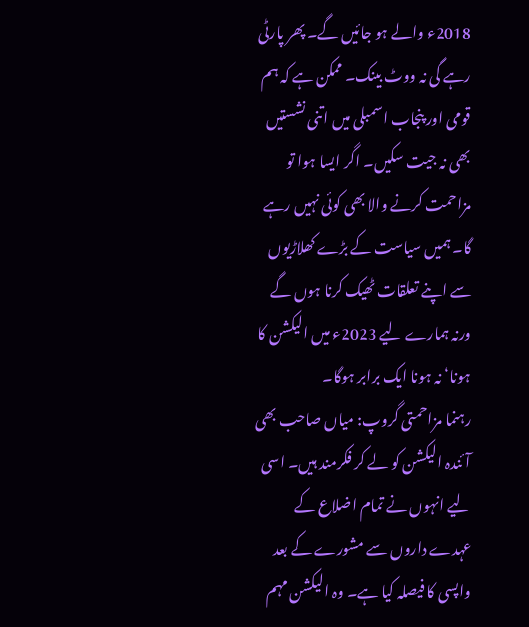2018ء والے ہو جائیں گے۔ پھر پارٹی رہے گی نہ ووٹ بینک۔ ممکن ہے کہ ہم قومی اور پنجاب اسمبلی میں اتنی نشستیں بھی نہ جیت سکیں۔ اگر ایسا ہوا تو مزاحمت کرنے والا بھی کوئی نہیں رہے گا۔ ہمیں سیاست کے بڑے کھلاڑیوں سے اپنے تعلقات ٹھیک کرنا ہوں گے ورنہ ہمارے لیے 2023ء میں الیکشن کا ہونا‘ نہ ہونا ایک برابر ہوگا۔
رہنما مزاحمتی گروپ: میاں صاحب بھی آئندہ الیکشن کو لے کر فکرمند ہیں۔ اسی لیے انہوں نے تمام اضلاع کے عہدے داروں سے مشورے کے بعد واپسی کا فیصلہ کیا ہے۔ وہ الیکشن مہم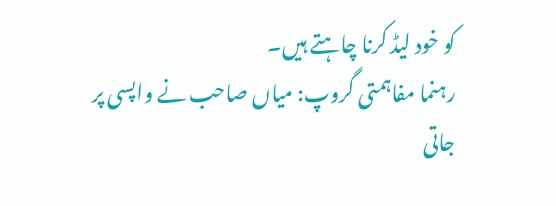کو خود لیڈ کرنا چاہتے ہیں۔
رہنما مفاہمتی گروپ: میاں صاحب نے واپسی پر جاتی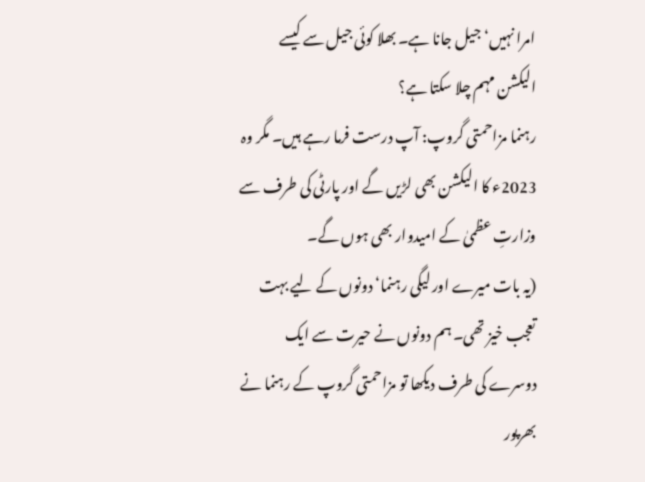امرا نہیں‘ جیل جانا ہے۔ بھلا کوئی جیل سے کیسے الیکشن مہم چلا سکتا ہے؟
رہنما مزاحمتی گروپ: آپ درست فرما رہے ہیں۔ مگر وہ 2023ء کا الیکشن بھی لڑیں گے اور پارٹی کی طرف سے وزارتِ عظمیٰ کے امیدوار بھی ہوں گے۔
(یہ بات میرے اور لیگی رہنما‘ دونوں کے لیے بہت تعجب خیز تھی۔ ہم دونوں نے حیرت سے ایک دوسرے کی طرف دیکھا تو مزاحمتی گروپ کے رہنما نے بھرپور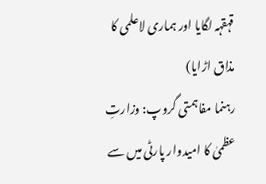قہقہہ لگایا اور ہماری لاعلمی کا مذاق اڑایا)
رہنما مفاہمتی گروپ: وزارتِ عظمیٰ کا امیدوار پارٹی میں سے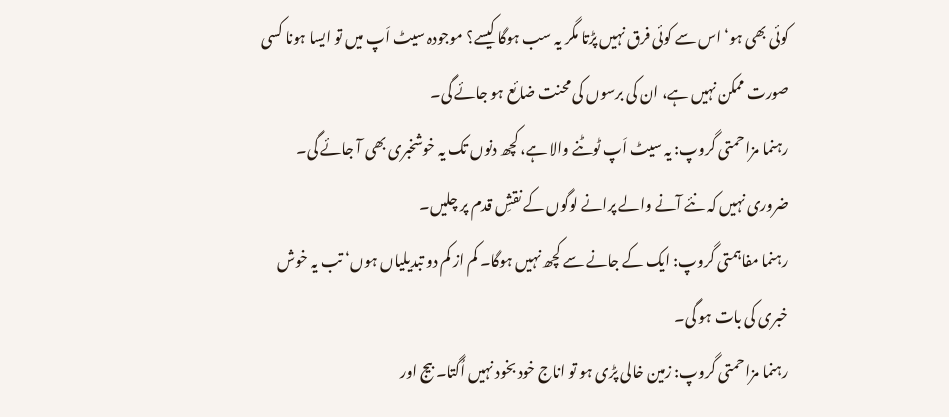کوئی بھی ہو‘ اس سے کوئی فرق نہیں پڑتا مگر یہ سب ہوگا کیسے؟ موجودہ سیٹ اَپ میں تو ایسا ہونا کسی صورت ممکن نہیں ہے، ان کی برسوں کی محنت ضائع ہو جائے گی۔
رہنما مزاحمتی گروپ: یہ سیٹ اَپ ٹوٹنے والا ہے، کچھ دنوں تک یہ خوشخبری بھی آ جائے گی۔ ضروری نہیں کہ نئے آنے والے پرانے لوگوں کے نقشِ قدم پر چلیں۔
رہنما مفاہمتی گروپ: ایک کے جانے سے کچھ نہیں ہوگا۔ کم از کم دو تبدیلیاں ہوں‘ تب یہ خوش خبری کی بات ہو گی۔
رہنما مزاحمتی گروپ: زمین خالی پڑی ہو تو اناج خود بخود نہیں اُگتا۔ بیج اور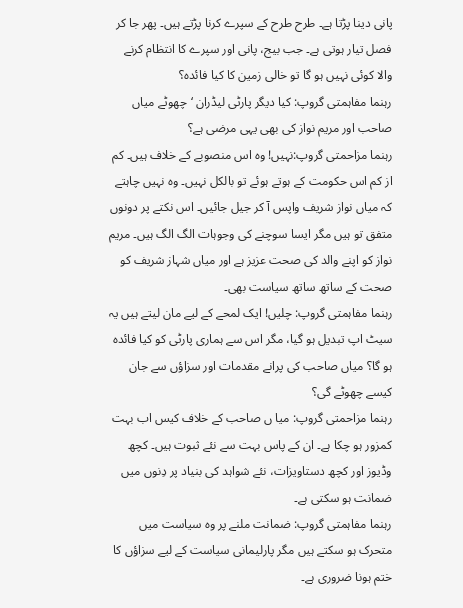پانی دینا پڑتا ہے۔ طرح طرح کے سپرے کرنا پڑتے ہیں۔ پھر جا کر فصل تیار ہوتی ہے۔ جب بیج، پانی اور سپرے کا انتظام کرنے والا کوئی نہیں ہو گا تو خالی زمین کا کیا فائدہ؟
رہنما مفاہمتی گروپ: کیا دیگر پارٹی لیڈران ‘چھوٹے میاں صاحب اور مریم نواز کی بھی یہی مرضی ہے؟
رہنما مزاحمتی گروپ:نہیں! وہ اس منصوبے کے خلاف ہیں۔ کم از کم اس حکومت کے ہوتے ہوئے تو بالکل نہیں۔ وہ نہیں چاہتے کہ میاں نواز شریف واپس آ کر جیل جائیں۔ اس نکتے پر دونوں متفق تو ہیں مگر ایسا سوچنے کی وجوہات الگ الگ ہیں۔ مریم نواز کو اپنے والد کی صحت عزیز ہے اور میاں شہاز شریف کو صحت کے ساتھ ساتھ سیاست بھی۔
رہنما مفاہمتی گروپ: چلیں! ایک لمحے کے لیے مان لیتے ہیں یہ سیٹ اپ تبدیل ہو گیا، مگر اس سے ہماری پارٹی کو کیا فائدہ ہو گا؟ میاں صاحب کی پرانے مقدمات اور سزاؤں سے جان کیسے چھوٹے گی؟
رہنما مزاحمتی گروپ: میا ں صاحب کے خلاف کیس اب بہت کمزور ہو چکا ہے۔ ان کے پاس بہت سے نئے ثبوت ہیں۔ کچھ وڈیوز اور کچھ دستاویزات، نئے شواہد کی بنیاد پر دِنوں میں ضمانت ہو سکتی ہے۔
رہنما مفاہمتی گروپ: ضمانت ملنے پر وہ سیاست میں متحرک ہو سکتے ہیں مگر پارلیمانی سیاست کے لیے سزاؤں کا ختم ہونا ضروری ہے۔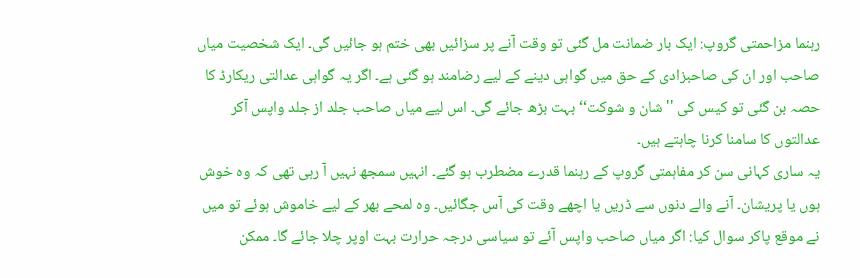رہنما مزاحمتی گروپ: ایک بار ضمانت مل گئی تو وقت آنے پر سزائیں بھی ختم ہو جائیں گی۔ ایک شخصیت میاں صاحب اور ان کی صاحبزادی کے حق میں گواہی دینے کے لیے رضامند ہو گئی ہے۔ اگر یہ گواہی عدالتی ریکارڈ کا حصہ بن گئی تو کیس کی ''شان و شوکت‘‘ بہت بڑھ جائے گی۔ اس لیے میاں صاحب جلد از جلد واپس آکر عدالتوں کا سامنا کرنا چاہتے ہیں۔
یہ ساری کہانی سن کر مفاہمتی گروپ کے رہنما قدرے مضطرب ہو گئے۔ انہیں سمجھ نہیں آ رہی تھی کہ وہ خوش ہوں یا پریشان۔ آنے والے دنوں سے ڈریں یا اچھے وقت کی آس جگائیں۔ وہ لمحے بھر کے لیے خاموش ہوئے تو میں نے موقع پاکر سوال کیا: اگر میاں صاحب واپس آئے تو سیاسی درجہ حرارت بہت اوپر چلا جائے گا۔ ممکن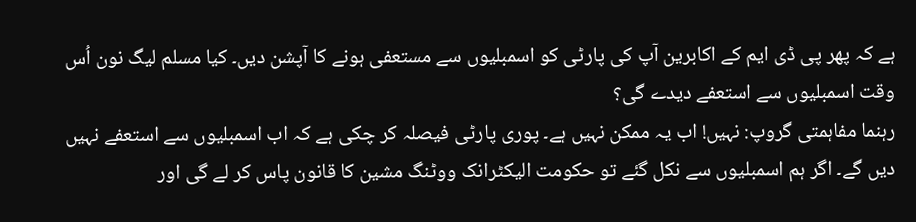ہے کہ پھر پی ڈی ایم کے اکابرین آپ کی پارٹی کو اسمبلیوں سے مستعفی ہونے کا آپشن دیں۔ کیا مسلم لیگ نون اُس وقت اسمبلیوں سے استعفے دیدے گی؟
رہنما مفاہمتی گروپ: نہیں! اب یہ ممکن نہیں ہے۔ پوری پارٹی فیصلہ کر چکی ہے کہ اب اسمبلیوں سے استعفے نہیں دیں گے۔ اگر ہم اسمبلیوں سے نکل گئے تو حکومت الیکٹرانک ووٹنگ مشین کا قانون پاس کر لے گی اور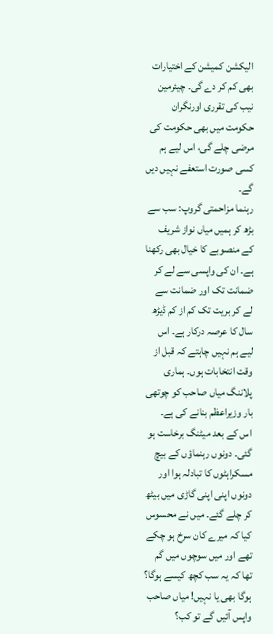الیکشن کمیشن کے اختیارات بھی کم کر دے گی۔ چیئرمین نیب کی تقرری اورنگران حکومت میں بھی حکومت کی مرضی چلے گی، اس لیے ہم کسی صورت استعفے نہیں دیں گے۔
رہنما مزاحمتی گروپ: سب سے بڑھ کر ہمیں میاں نواز شریف کے منصوبے کا خیال بھی رکھنا ہے۔ ان کی واپسی سے لے کر ضمانت تک اور ضمانت سے لے کر بریت تک کم از کم ڈیڑھ سال کا عرصہ درکار ہے۔ اس لیے ہم نہیں چاہتے کہ قبل از وقت انتخابات ہوں۔ ہماری پلاننگ میاں صاحب کو چوتھی بار وزیراعظم بنانے کی ہے۔
اس کے بعد میٹنگ برخاست ہو گئی۔ دونوں رہنماؤں کے بیچ مسکراہٹوں کا تبادلہ ہوا اور دونوں اپنی اپنی گاڑی میں بیٹھ کر چلے گئے۔ میں نے محسوس کیا کہ میرے کان سرخ ہو چکے تھے اور میں سوچوں میں گم تھا کہ یہ سب کچھ کیسے ہوگا؟ ہوگا بھی یا نہیں! میاں صاحب واپس آئیں گے تو کب؟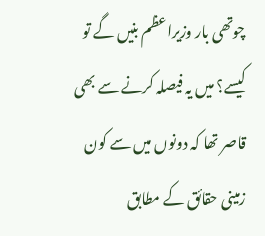چوتھی بار وزیراعظم بنیں گے تو کیسے؟ میں یہ فیصلہ کرنے سے بھی قاصر تھا کہ دونوں میں سے کون زمینی حقائق کے مطابق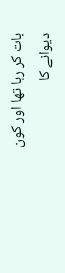بات کر رہا تھا اور کون دیوانے کا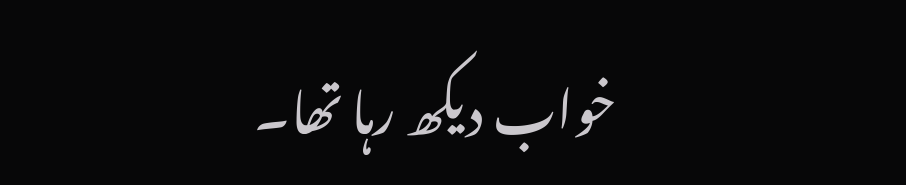خواب دیکھ رہا تھا۔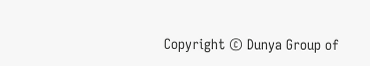Copyright © Dunya Group of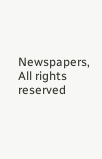Newspapers, All rights reserved